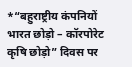*“बहुराष्ट्रीय कंपनियों भारत छोड़ो – कॉरपोरेट कृषि छोड़ो” दिवस पर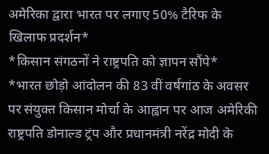अमेरिका द्वारा भारत पर लगाए 50% टैरिफ के खिलाफ प्रदर्शन*
*किसान संगठनों ने राष्ट्रपति को ज्ञापन सौंपे*
*भारत छोड़ो आंदोलन की 83 वीं वर्षगांठ के अवसर पर संयुक्त किसान मोर्चा के आह्वान पर आज अमेरिकी राष्ट्रपति डोनाल्ड ट्रंप और प्रधानमंत्री नरेंद्र मोदी के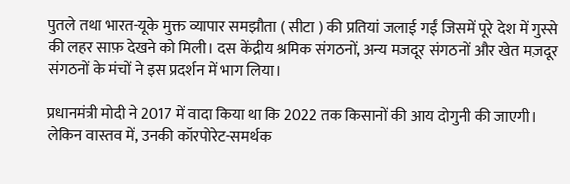पुतले तथा भारत-यूके मुक्त व्यापार समझौता ( सीटा ) की प्रतियां जलाई गईं जिसमें पूरे देश में गुस्से की लहर साफ़ देखने को मिली। दस केंद्रीय श्रमिक संगठनों, अन्य मजदूर संगठनों और खेत मज़दूर संगठनों के मंचों ने इस प्रदर्शन में भाग लिया।

प्रधानमंत्री मोदी ने 2017 में वादा किया था कि 2022 तक किसानों की आय दोगुनी की जाएगी। लेकिन वास्तव में, उनकी कॉरपोरेट-समर्थक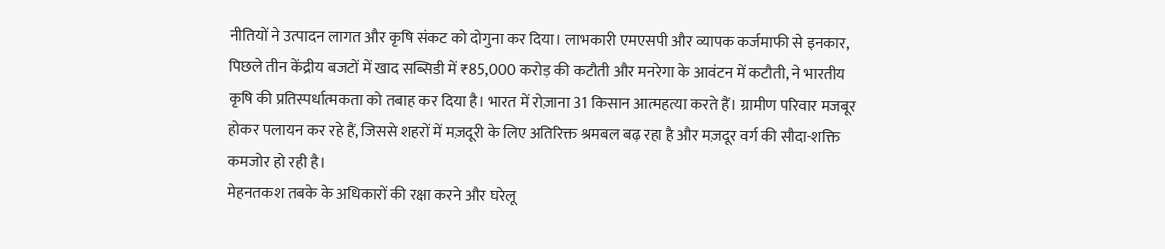नीतियों ने उत्पादन लागत और कृषि संकट को दोगुना कर दिया। लाभकारी एमएसपी और व्यापक कर्जमाफी से इनकार, पिछले तीन केंद्रीय बजटों में खाद सब्सिडी में ₹85,000 करोड़ की कटौती और मनरेगा के आवंटन में कटौती, ने भारतीय कृषि की प्रतिस्पर्धात्मकता को तबाह कर दिया है। भारत में रोज़ाना 31 किसान आत्महत्या करते हैं। ग्रामीण परिवार मजबूर होकर पलायन कर रहे हैं, जिससे शहरों में मज़दूरी के लिए अतिरिक्त श्रमबल बढ़ रहा है और मज़दूर वर्ग की सौदा-शक्ति कमजोर हो रही है।
मेहनतकश तबके के अधिकारों की रक्षा करने और घरेलू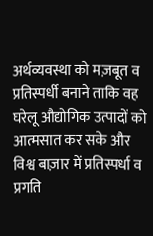अर्थव्यवस्था को मज़बूत व प्रतिस्पर्धी बनाने ताकि वह घरेलू औद्योगिक उत्पादों को आत्मसात कर सके और विश्व बाज़ार में प्रतिस्पर्धा व प्रगति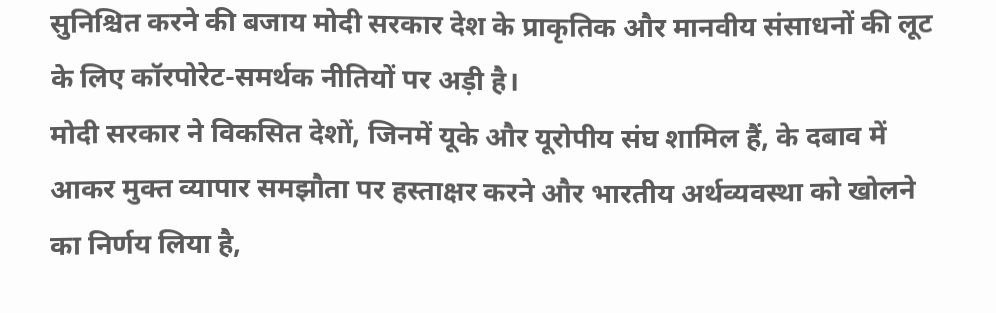सुनिश्चित करने की बजाय मोदी सरकार देश के प्राकृतिक और मानवीय संसाधनों की लूट के लिए कॉरपोरेट-समर्थक नीतियों पर अड़ी है।
मोदी सरकार ने विकसित देशों, जिनमें यूके और यूरोपीय संघ शामिल हैं, के दबाव में आकर मुक्त व्यापार समझौता पर हस्ताक्षर करने और भारतीय अर्थव्यवस्था को खोलने का निर्णय लिया है,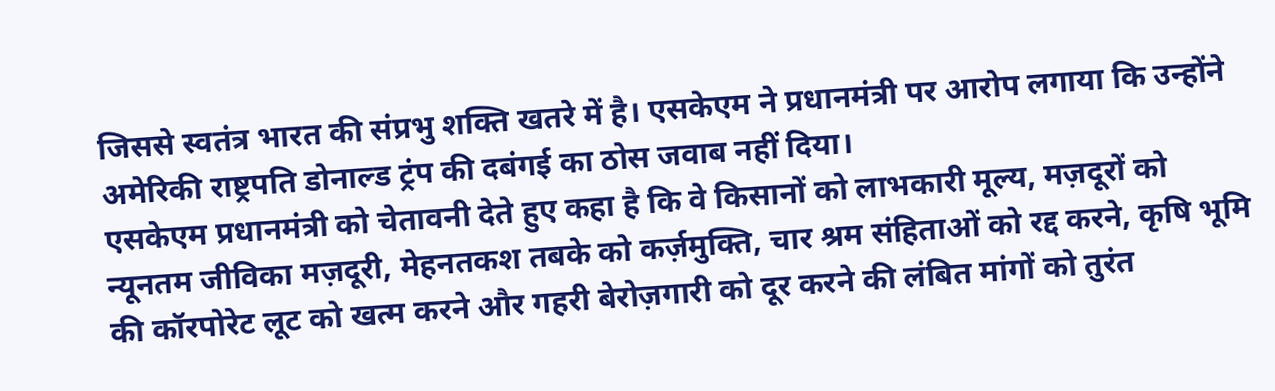जिससे स्वतंत्र भारत की संप्रभु शक्ति खतरे में है। एसकेएम ने प्रधानमंत्री पर आरोप लगाया कि उन्होंने अमेरिकी राष्ट्रपति डोनाल्ड ट्रंप की दबंगई का ठोस जवाब नहीं दिया।
एसकेएम प्रधानमंत्री को चेतावनी देते हुए कहा है कि वे किसानों को लाभकारी मूल्य, मज़दूरों को न्यूनतम जीविका मज़दूरी, मेहनतकश तबके को कर्ज़मुक्ति, चार श्रम संहिताओं को रद्द करने, कृषि भूमि की कॉरपोरेट लूट को खत्म करने और गहरी बेरोज़गारी को दूर करने की लंबित मांगों को तुरंत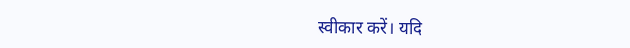स्वीकार करें। यदि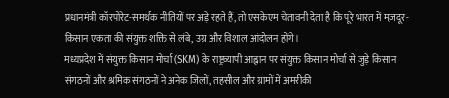प्रधानमंत्री कॉरपोरेट-समर्थक नीतियों पर अड़े रहते हैं, तो एसकेएम चेतावनी देता है कि पूरे भारत में मज़दूर-किसान एकता की संयुक्त शक्ति से लंबे, उग्र और विशाल आंदोलन होंगे।
मध्यप्रदेश में संयुक्त किसान मोर्चा (SKM) के राष्ट्रव्यापी आह्वान पर संयुक्त किसान मोर्चा से जुड़े किसान संगठनों और श्रमिक संगठनों ने अनेक जिलों, तहसील और ग्रामों में अमरीकी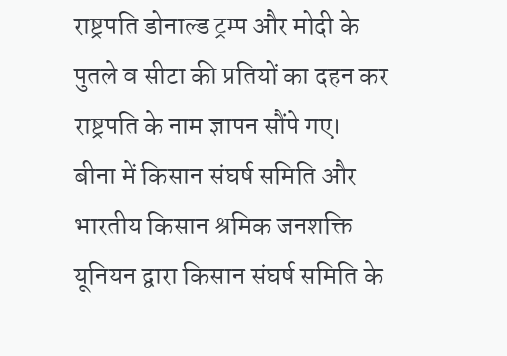राष्ट्रपति डोनाल्ड ट्रम्प और मोदी के पुतले व सीटा की प्रतियों का दहन कर राष्ट्रपति के नाम ज्ञापन सौंपे गए।
बीना में किसान संघर्ष समिति और भारतीय किसान श्रमिक जनशक्ति यूनियन द्वारा किसान संघर्ष समिति के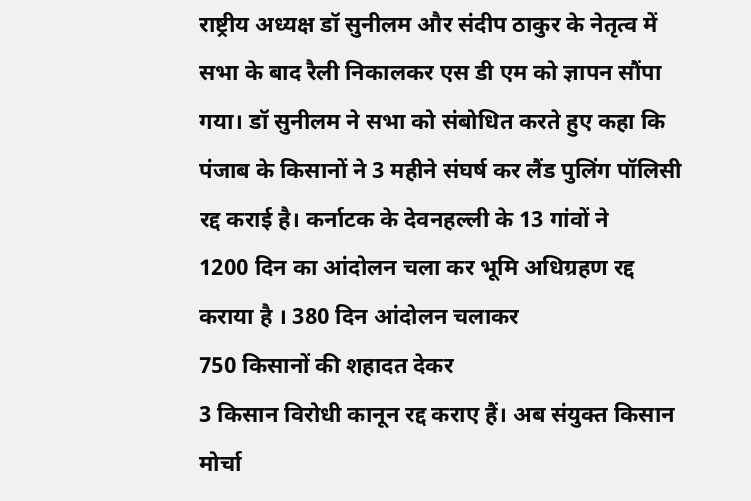राष्ट्रीय अध्यक्ष डॉ सुनीलम और संदीप ठाकुर के नेतृत्व में सभा के बाद रैली निकालकर एस डी एम को ज्ञापन सौंपा गया। डॉ सुनीलम ने सभा को संबोधित करते हुए कहा कि पंजाब के किसानों ने 3 महीने संघर्ष कर लैंड पुलिंग पॉलिसी रद्द कराई है। कर्नाटक के देवनहल्ली के 13 गांवों ने
1200 दिन का आंदोलन चला कर भूमि अधिग्रहण रद्द कराया है । 380 दिन आंदोलन चलाकर
750 किसानों की शहादत देकर
3 किसान विरोधी कानून रद्द कराए हैं। अब संयुक्त किसान मोर्चा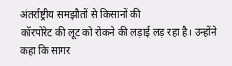अंतर्राष्ट्रीय समझौतों से किसानों की
कॉरपोरेट की लूट को रोकने की लड़ाई लड़ रहा है। उन्होंने कहा कि सागर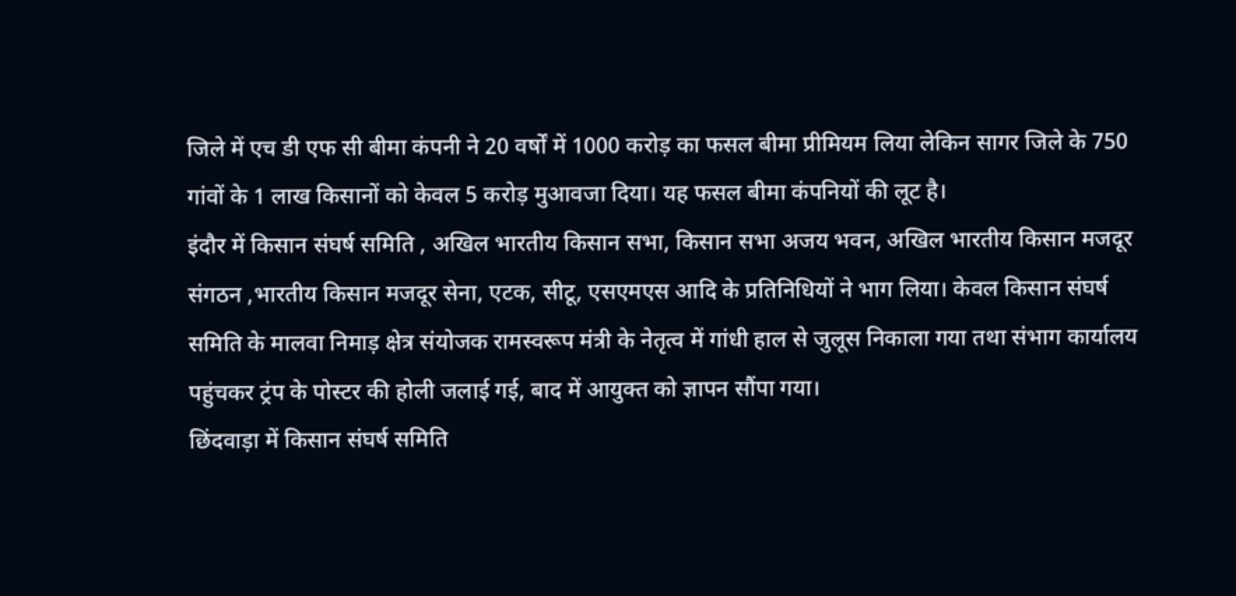जिले में एच डी एफ सी बीमा कंपनी ने 20 वर्षों में 1000 करोड़ का फसल बीमा प्रीमियम लिया लेकिन सागर जिले के 750 गांवों के 1 लाख किसानों को केवल 5 करोड़ मुआवजा दिया। यह फसल बीमा कंपनियों की लूट है।
इंदौर में किसान संघर्ष समिति , अखिल भारतीय किसान सभा, किसान सभा अजय भवन, अखिल भारतीय किसान मजदूर संगठन ,भारतीय किसान मजदूर सेना, एटक, सीटू, एसएमएस आदि के प्रतिनिधियों ने भाग लिया। केवल किसान संघर्ष समिति के मालवा निमाड़ क्षेत्र संयोजक रामस्वरूप मंत्री के नेतृत्व में गांधी हाल से जुलूस निकाला गया तथा संभाग कार्यालय पहुंचकर ट्रंप के पोस्टर की होली जलाई गई, बाद में आयुक्त को ज्ञापन सौंपा गया।
छिंदवाड़ा में किसान संघर्ष समिति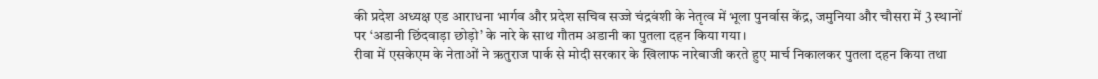की प्रदेश अध्यक्ष एड आराधना भार्गव और प्रदेश सचिव सज्जे चंद्रवंशी के नेतृत्व में भूला पुनर्वास केंद्र, जमुनिया और चौसरा में 3 स्थानों पर ‘अडानी छिंदवाड़ा छोड़ो’ के नारे के साथ गौतम अडानी का पुतला दहन किया गया।
रीवा में एसकेएम के नेताओं ने ऋतुराज पार्क से मोदी सरकार के खिलाफ नारेबाजी करते हुए मार्च निकालकर पुतला दहन किया तथा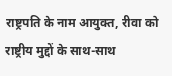राष्ट्रपति के नाम आयुक्त, रीवा को राष्ट्रीय मुद्दों के साथ-साथ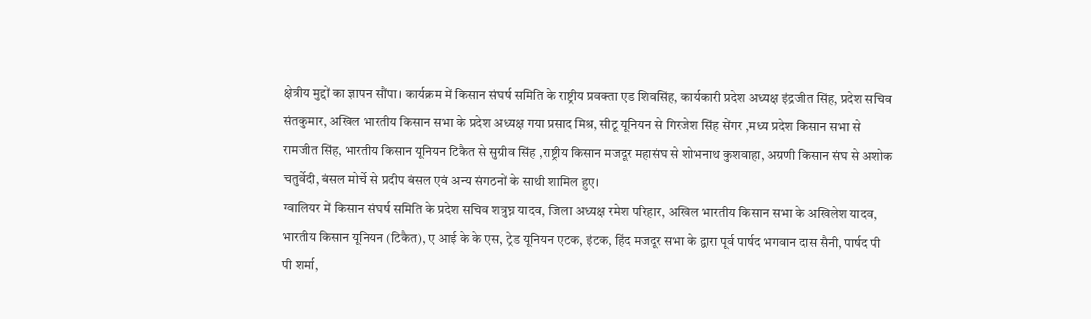क्षेत्रीय मुद्दों का ज्ञापन सौंपा। कार्यक्रम में किसान संघर्ष समिति के राष्ट्रीय प्रवक्ता एड शिवसिंह, कार्यकारी प्रदेश अध्यक्ष इंद्रजीत सिंह, प्रदेश सचिव संतकुमार, अखिल भारतीय किसान सभा के प्रदेश अध्यक्ष गया प्रसाद मिश्र, सीटू यूनियन से गिरजेश सिंह सेंगर ,मध्य प्रदेश किसान सभा से रामजीत सिंह, भारतीय किसान यूनियन टिकैत से सुग्रीव सिंह ,राष्ट्रीय किसान मजदूर महासंघ से शोभनाथ कुशवाहा, अग्रणी किसान संघ से अशोक चतुर्वेदी, बंसल मोर्चे से प्रदीप बंसल एवं अन्य संगठनों के साथी शामिल हुए।
ग्वालियर में किसान संघर्ष समिति के प्रदेश सचिव शत्रुघ्न यादव, जिला अध्यक्ष रमेश परिहार, अखिल भारतीय किसान सभा के अखिलेश यादव, भारतीय किसान यूनियन (टिकैत), ए आई के के एस, ट्रेड यूनियन एटक, इंटक, हिंद मजदूर सभा के द्वारा पूर्व पार्षद भगवान दास सैनी, पार्षद पी पी शर्मा,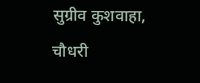सुग्रीव कुशवाहा, चौधरी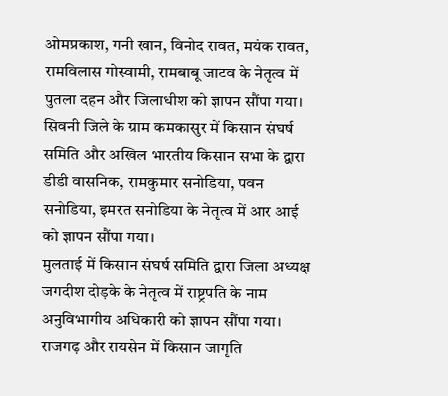ओमप्रकाश, गनी खान, विनोद रावत, मयंक रावत, रामविलास गोस्वामी, रामबाबू जाटव के नेतृत्व में पुतला दहन और जिलाधीश को ज्ञापन सौंपा गया।
सिवनी जिले के ग्राम कमकासुर में किसान संघर्ष समिति और अखिल भारतीय किसान सभा के द्वारा डीडी वासनिक, रामकुमार सनोडिया, पवन सनोडिया, इमरत सनोडिया के नेतृत्व में आर आई को ज्ञापन सौंपा गया।
मुलताई में किसान संघर्ष समिति द्वारा जिला अध्यक्ष जगदीश दोड़के के नेतृत्व में राष्ट्रपति के नाम अनुविभागीय अधिकारी को ज्ञापन सौंपा गया।
राजगढ़ और रायसेन में किसान जागृति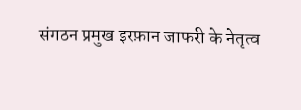संगठन प्रमुख इरफ़ान जाफरी के नेतृत्व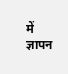में ज्ञापन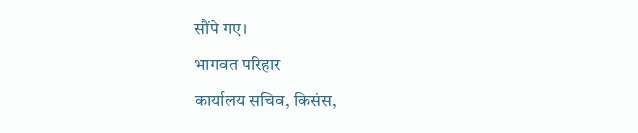सौंपे गए।
भागवत परिहार
कार्यालय सचिव, किसंस,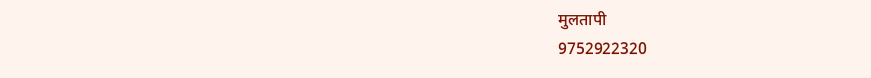मुलतापी
9752922320